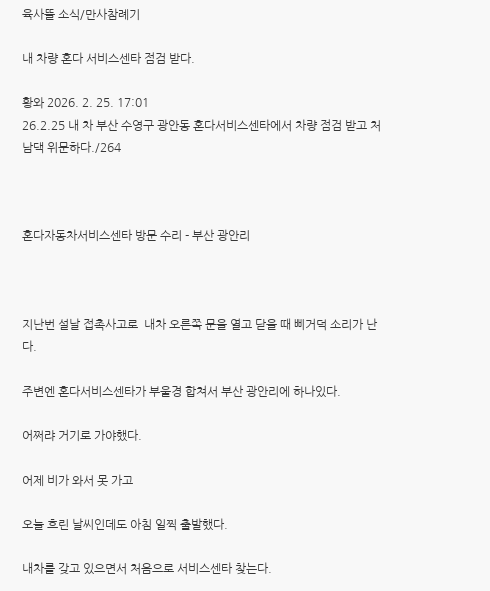육사뜰 소식/만사참례기

내 차량 혼다 서비스센타 점검 받다.

황와 2026. 2. 25. 17:01
26.2.25 내 차 부산 수영구 광안동 혼다서비스센타에서 차량 점검 받고 처남댁 위문하다./264



혼다자동차서비스센타 방문 수리 - 부산 광안리



지난번 설날 접촉사고로  내차 오른쪽 문을 열고 닫을 때 삐거덕 소리가 난다.

주변엔 혼다서비스센타가 부울경 합쳐서 부산 광안리에 하나있다.

어쩌랴 거기로 가야했다.

어제 비가 와서 못 가고

오늘 흐린 날씨인데도 아침 일찍 출발했다.

내차를 갖고 있으면서 처음으로 서비스센타 찾는다.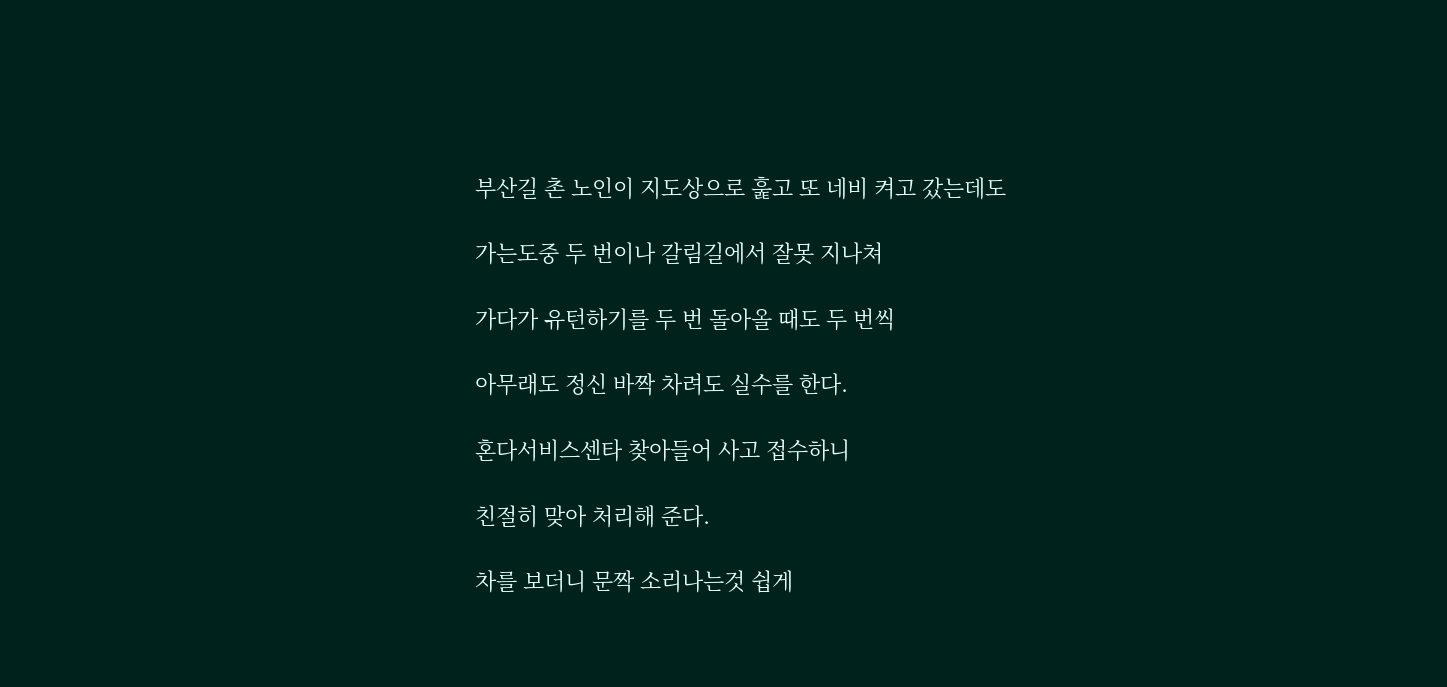부산길 촌 노인이 지도상으로 훑고 또 네비 켜고 갔는데도

가는도중 두 번이나 갈림길에서 잘못 지나쳐

가다가 유턴하기를 두 번 돌아올 때도 두 번씩

아무래도 정신 바짝 차려도 실수를 한다.

혼다서비스센타 찾아들어 사고 접수하니

친절히 맞아 처리해 준다.

차를 보더니 문짝 소리나는것 쉽게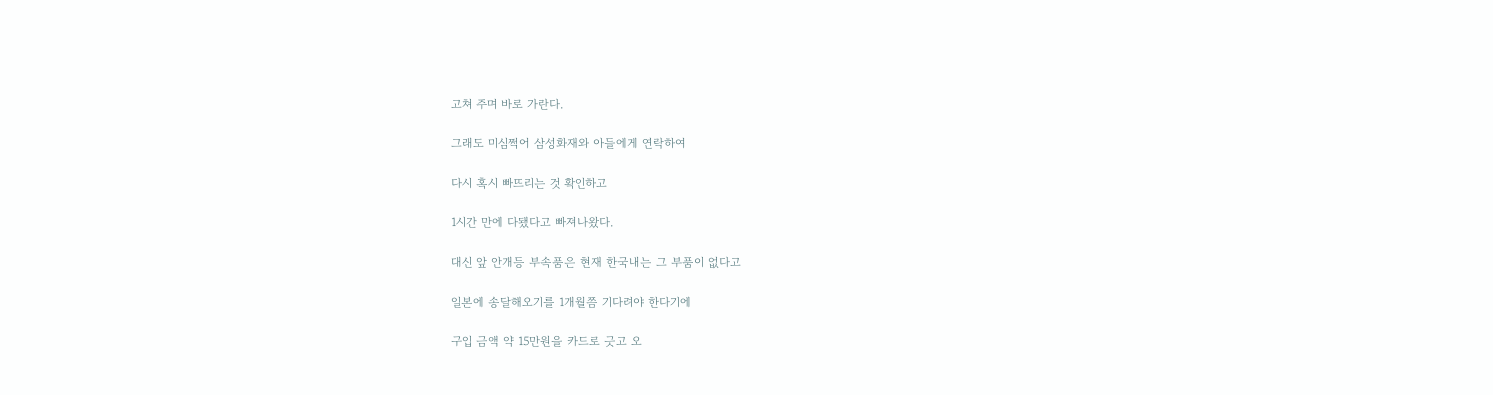고쳐 주며 바로 가란다.

그래도 미심쩍어 삼성화재와 아들에게 연락하여

다시 혹시 빠뜨리는 것 확인하고

1시간 만에 다됐다고 빠져나왔다.

대신 앞 안개등 부속품은 현재 한국내는 그 부품이 없다고

일본에 송달해오기를 1개월쯤 기다려야 한다기에

구입 금액 약 15만원을 카드로 긋고 오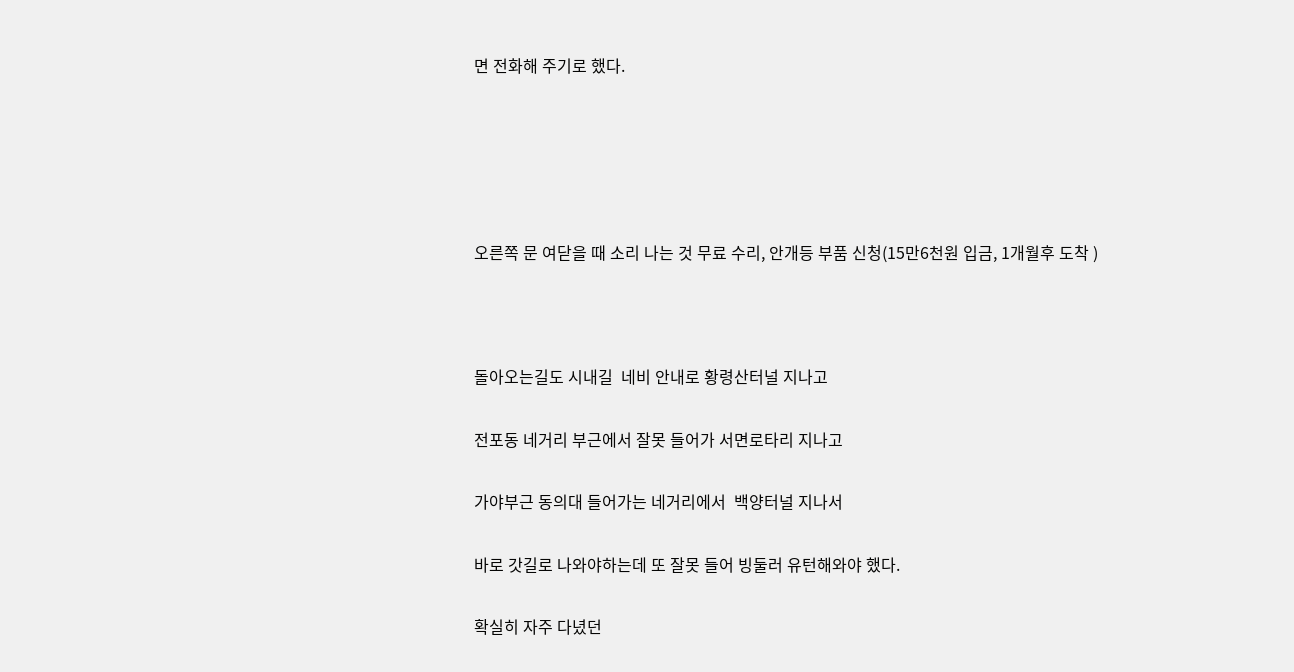면 전화해 주기로 했다.





오른쪽 문 여닫을 때 소리 나는 것 무료 수리, 안개등 부품 신청(15만6천원 입금, 1개월후 도착 )



돌아오는길도 시내길  네비 안내로 황령산터널 지나고

전포동 네거리 부근에서 잘못 들어가 서면로타리 지나고

가야부근 동의대 들어가는 네거리에서  백양터널 지나서

바로 갓길로 나와야하는데 또 잘못 들어 빙둘러 유턴해와야 했다.

확실히 자주 다녔던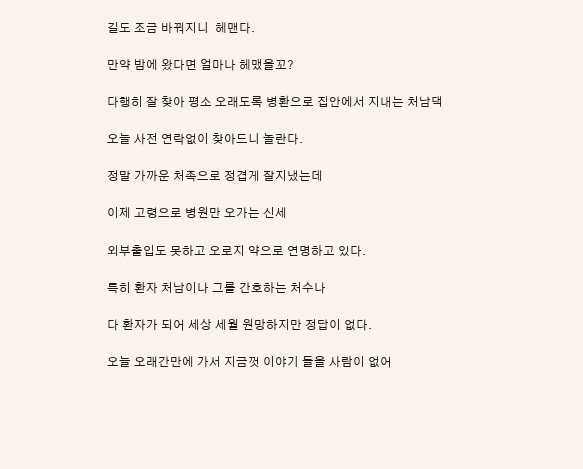길도 조금 바꿔지니  헤맨다.

만약 밤에 왔다면 얼마나 헤맸을꼬?

다행히 잘 찾아 평소 오래도록 병환으로 집안에서 지내는 처남댁

오늘 사전 연락없이 찾아드니 놀란다.

정말 가까운 처족으로 정겹게 잘지냈는데

이제 고령으로 병원만 오가는 신세

외부출입도 못하고 오로지 약으로 연명하고 있다.

특히 환자 처남이나 그를 간호하는 처수나

다 환자가 되어 세상 세월 원망하지만 정답이 없다.

오늘 오래간만에 가서 지금껏 이야기 들을 사람이 없어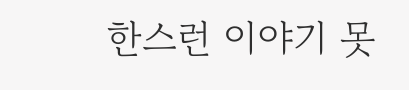한스런 이야기 못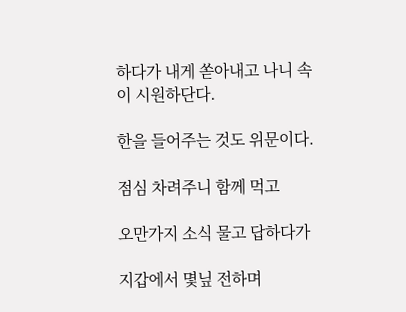하다가 내게 쏟아내고 나니 속이 시원하단다.

한을 들어주는 것도 위문이다.

점심 차려주니 함께 먹고

오만가지 소식 물고 답하다가

지갑에서 몇닢 전하며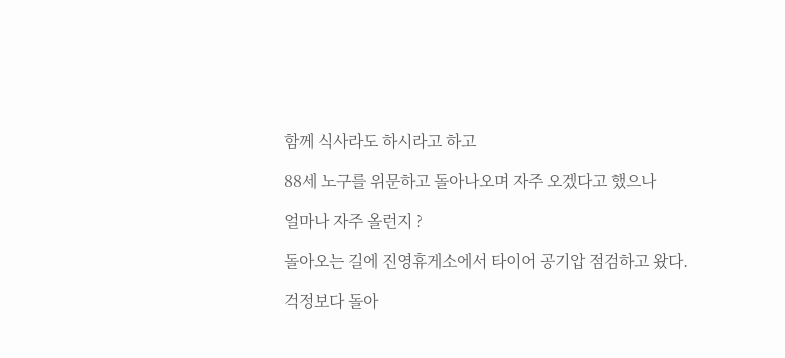함께 식사라도 하시라고 하고

88세 노구를 위문하고 돌아나오며 자주 오겠다고 했으나

얼마나 자주 올런지 ?

돌아오는 길에 진영휴게소에서 타이어 공기압 점검하고 왔다.

걱정보다 돌아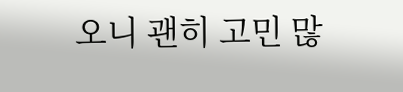오니 괜히 고민 많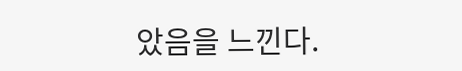았음을 느낀다.